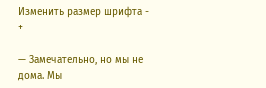Изменить размер шрифта - +

— Замечательно, но мы не дома. Мы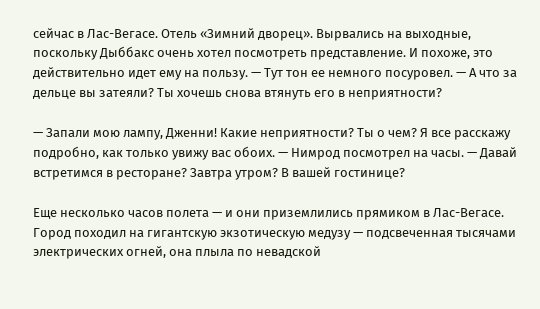сейчас в Лас-Вегасе. Отель «Зимний дворец». Вырвались на выходные, поскольку Дыббакс очень хотел посмотреть представление. И похоже, это действительно идет ему на пользу. — Тут тон ее немного посуровел. — А что за дельце вы затеяли? Ты хочешь снова втянуть его в неприятности?

— Запали мою лампу, Дженни! Какие неприятности? Ты о чем? Я все расскажу подробно, как только увижу вас обоих. — Нимрод посмотрел на часы. — Давай встретимся в ресторане? Завтра утром? В вашей гостинице?

Еще несколько часов полета — и они приземлились прямиком в Лас-Вегасе. Город походил на гигантскую экзотическую медузу — подсвеченная тысячами электрических огней, она плыла по невадской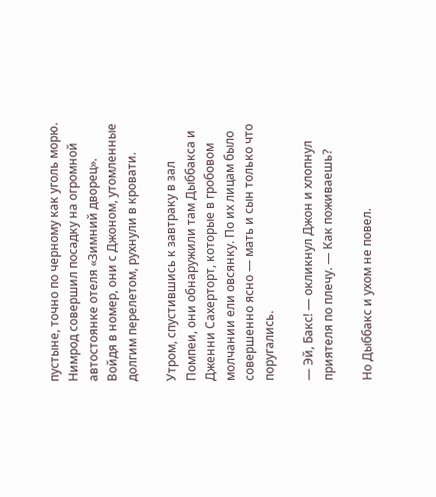пустыне, точно по черному как уголь морю. Нимрод совершил посадку на огромной автостоянке отеля «Зимний дворец». Войдя в номер, они с Джоном, утомленные долгим перелетом, рухнули в кровати.

Утром, спустившись к завтраку в зал Помпеи, они обнаружили там Дыббакса и Дженни Сахерторт, которые в гробовом молчании ели овсянку. По их лицам было совершенно ясно — мать и сын только что поругались.

— Эй, Бакс! — окликнул Джон и хлопнул приятеля по плечу. — Как поживаешь?

Но Дыббакс и ухом не повел.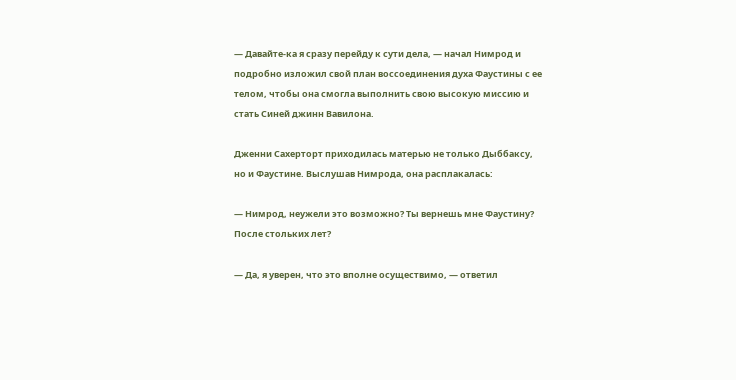— Давайте-ка я сразу перейду к сути дела, — начал Нимрод и подробно изложил свой план воссоединения духа Фаустины с ее телом, чтобы она смогла выполнить свою высокую миссию и стать Синей джинн Вавилона.

Дженни Сахерторт приходилась матерью не только Дыббаксу, но и Фаустине. Выслушав Нимрода, она расплакалась:

— Нимрод, неужели это возможно? Ты вернешь мне Фаустину? После стольких лет?

— Да, я уверен, что это вполне осуществимо, — ответил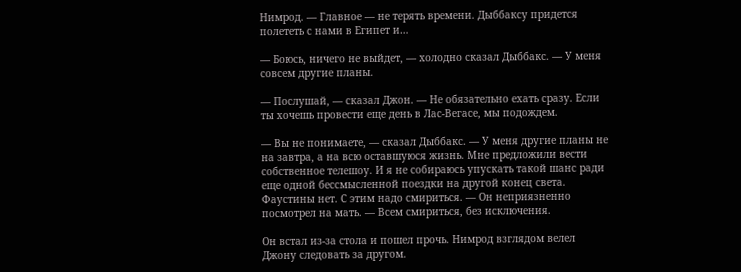Нимрод. — Главное — не терять времени. Дыббаксу придется полететь с нами в Египет и…

— Боюсь, ничего не выйдет, — холодно сказал Дыббакс. — У меня совсем другие планы.

— Послушай, — сказал Джон. — Не обязательно ехать сразу. Если ты хочешь провести еще день в Лас-Вегасе, мы подождем.

— Вы не понимаете, — сказал Дыббакс. — У меня другие планы не на завтра, а на всю оставшуюся жизнь. Мне предложили вести собственное телешоу. И я не собираюсь упускать такой шанс ради еще одной бессмысленной поездки на другой конец света. Фаустины нет. С этим надо смириться. — Он неприязненно посмотрел на мать. — Всем смириться, без исключения.

Он встал из-за стола и пошел прочь. Нимрод взглядом велел Джону следовать за другом.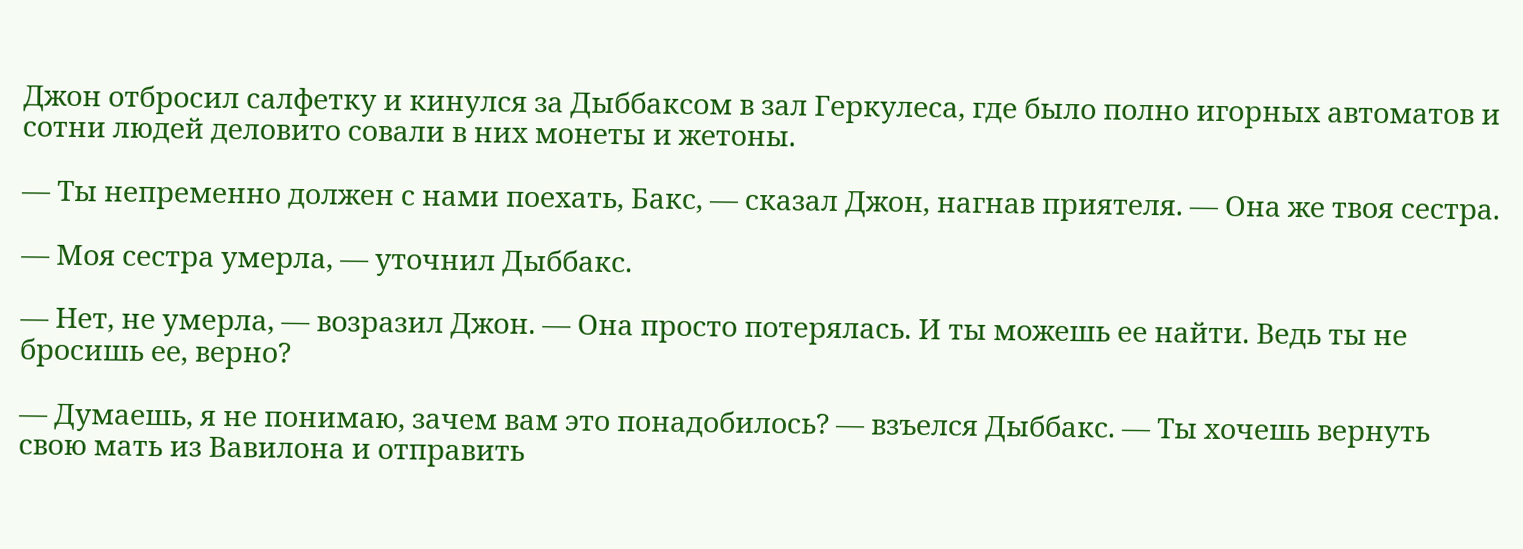Джон отбросил салфетку и кинулся за Дыббаксом в зал Геркулеса, где было полно игорных автоматов и сотни людей деловито совали в них монеты и жетоны.

— Ты непременно должен с нами поехать, Бакс, — сказал Джон, нагнав приятеля. — Она же твоя сестра.

— Моя сестра умерла, — уточнил Дыббакс.

— Нет, не умерла, — возразил Джон. — Она просто потерялась. И ты можешь ее найти. Ведь ты не бросишь ее, верно?

— Думаешь, я не понимаю, зачем вам это понадобилось? — взъелся Дыббакс. — Ты хочешь вернуть свою мать из Вавилона и отправить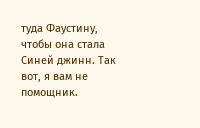туда Фаустину, чтобы она стала Синей джинн. Так вот, я вам не помощник.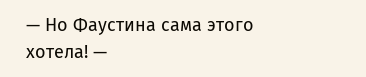— Но Фаустина сама этого хотела! —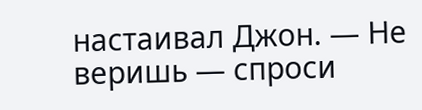настаивал Джон. — Не веришь — спроси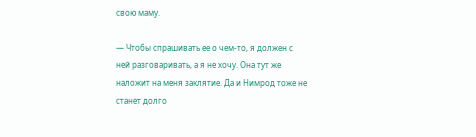свою маму.

— Чтобы спрашивать ее о чем-то, я должен с ней разговаривать, а я не хочу. Она тут же наложит на меня заклятие. Да и Нимрод тоже не станет долго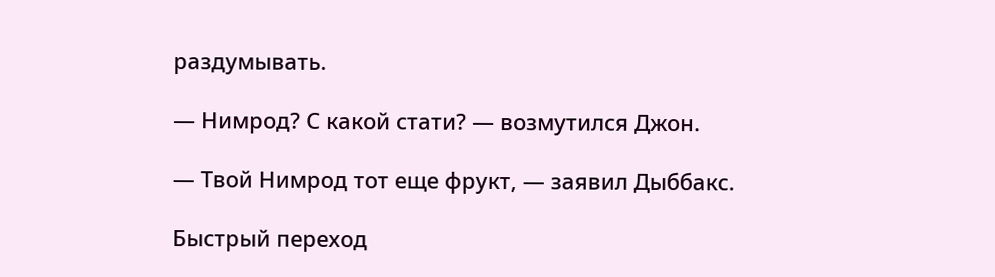раздумывать.

— Нимрод? С какой стати? — возмутился Джон.

— Твой Нимрод тот еще фрукт, — заявил Дыббакс.

Быстрый переход